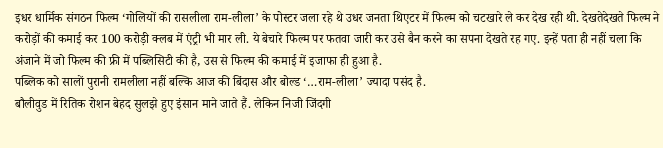इधर धार्मिक संगठन फिल्म ‘गोलियों की रासलीला राम-लीला’ के पोस्टर जला रहे थे उधर जनता थिएटर में फिल्म को चटखारे ले कर देख रही थी. देखतेदेखते फिल्म ने करोड़ों की कमाई कर 100 करोड़ी क्लब में एंट्री भी मार ली. ये बेचारे फिल्म पर फतवा जारी कर उसे बैन करने का सपना देखते रह गए. इन्हें पता ही नहीं चला कि अंजाने में जो फिल्म की फ्री में पब्लिसिटी की है, उस से फिल्म की कमाई में इजाफा ही हुआ है.
पब्लिक को सालों पुरानी रामलीला नहीं बल्कि आज की बिंदास और बोल्ड ‘…राम-लीला’ ज्यादा पसंद है.
बौलीवुड में रितिक रोशन बेहद सुलझे हुए इंसान माने जाते हैं. लेकिन निजी जिंदगी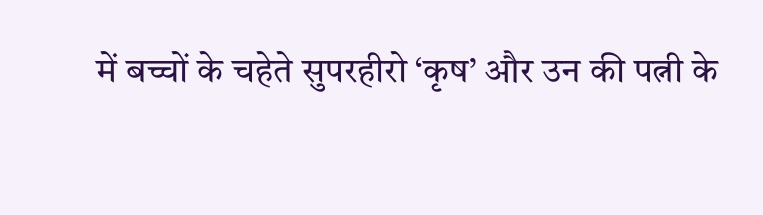में बच्चों के चहेते सुपरहीरो ‘कृष’ और उन की पत्नी के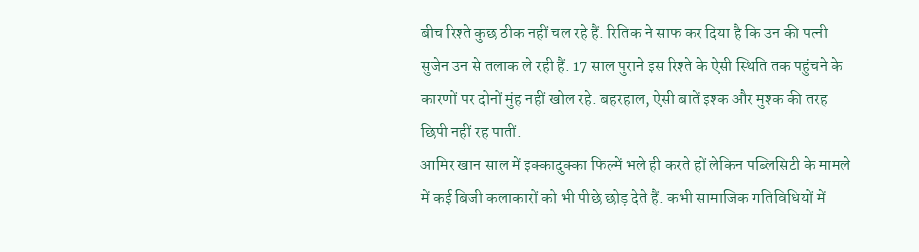बीच रिश्ते कुछ ठीक नहीं चल रहे हैं. रितिक ने साफ कर दिया है कि उन की पत्नी सुजेन उन से तलाक ले रही हैं. 17 साल पुराने इस रिश्ते के ऐसी स्थिति तक पहुंचने के कारणों पर दोनों मुंह नहीं खोल रहे. बहरहाल, ऐसी बातें इश्क और मुश्क की तरह छिपी नहीं रह पातीं.
आमिर खान साल में इक्कादुक्का फिल्में भले ही करते हों लेकिन पब्लिसिटी के मामले में कई बिजी कलाकारों को भी पीछे छोड़ देते हैं. कभी सामाजिक गतिविधियों में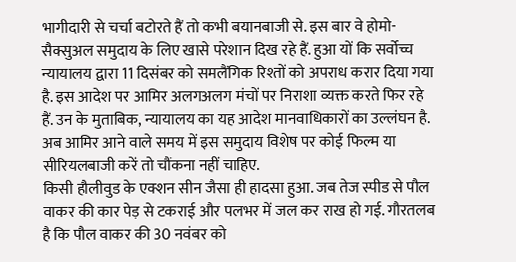भागीदारी से चर्चा बटोरते हैं तो कभी बयानबाजी से. इस बार वे होमो- सैक्सुअल समुदाय के लिए खासे परेशान दिख रहे हैं. हुआ यों कि सर्वोच्च न्यायालय द्वारा 11 दिसंबर को समलैंगिक रिश्तों को अपराध करार दिया गया है. इस आदेश पर आमिर अलगअलग मंचों पर निराशा व्यक्त करते फिर रहे हैं. उन के मुताबिक, न्यायालय का यह आदेश मानवाधिकारों का उल्लंघन है. अब आमिर आने वाले समय में इस समुदाय विशेष पर कोई फिल्म या सीरियलबाजी करें तो चौंकना नहीं चाहिए.
किसी हौलीवुड के एक्शन सीन जैसा ही हादसा हुआ. जब तेज स्पीड से पौल वाकर की कार पेड़ से टकराई और पलभर में जल कर राख हो गई. गौरतलब है कि पौल वाकर की 30 नवंबर को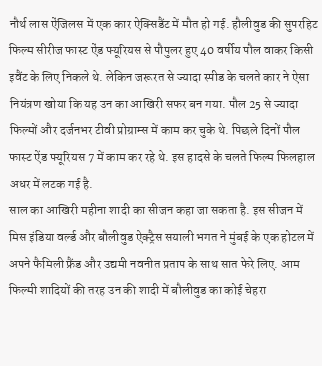नौर्थ लास ऐंजिलस में एक कार ऐक्सिडैंट में मौत हो गई. हौलीवुड की सुपरहिट फिल्म सीरीज फास्ट ऐंड फ्यूरियस से पौपुलर हुए 40 वर्षीय पौल वाकर किसी इवैंट के लिए निकले थे. लेकिन जरूरत से ज्यादा स्पीड के चलते कार ने ऐसा नियंत्रण खोया कि यह उन का आखिरी सफर बन गया. पौल 25 से ज्यादा फिल्मों और दर्जनभर टीवी प्रोग्राम्स में काम कर चुके थे. पिछले दिनों पौल फास्ट ऐंड फ्यूरियस 7 में काम कर रहे थे. इस हादसे के चलते फिल्म फिलहाल अधर में लटक गई है.
साल का आखिरी महीना शादी का सीजन कहा जा सकता है. इस सीजन में मिस इंडिया वर्ल्ड और बौलीवुड ऐक्ट्रैस सयाली भगत ने मुंबई के एक होटल में अपने फैमिली फ्रैंड और उद्यमी नवनीत प्रताप के साथ सात फेरे लिए. आम फिल्मी शादियों की तरह उन की शादी में बौलीवुड का कोई चेहरा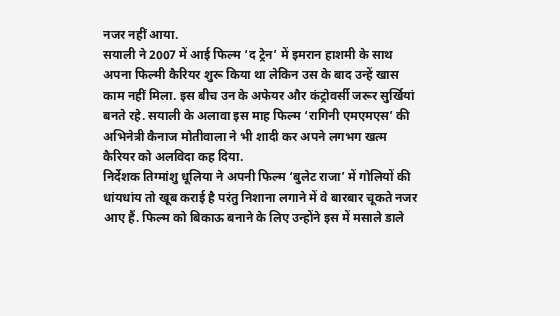नजर नहीं आया.
सयाली ने 2007 में आई फिल्म ‘द ट्रेन’ में इमरान हाशमी के साथ अपना फिल्मी कैरियर शुरू किया था लेकिन उस के बाद उन्हें खास काम नहीं मिला. इस बीच उन के अफेयर और कंट्रोवर्सी जरूर सुर्खियां बनते रहे. सयाली के अलावा इस माह फिल्म ‘रागिनी एमएमएस’ की अभिनेत्री कैनाज मोतीवाला ने भी शादी कर अपने लगभग खत्म कैरियर को अलविदा कह दिया.
निर्देशक तिग्मांशु धूलिया ने अपनी फिल्म ‘बुलेट राजा’ में गोलियों की धांयधांय तो खूब कराई है परंतु निशाना लगाने में वे बारबार चूकते नजर आए हैं. फिल्म को बिकाऊ बनाने के लिए उन्होंने इस में मसाले डाले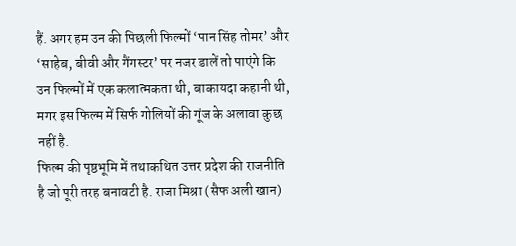हैं. अगर हम उन की पिछली फिल्मों ‘पान सिंह तोमर’ और ‘साहेब, बीवी और गैंगस्टर’ पर नजर डालें तो पाएंगे कि उन फिल्मों में एक कलात्मकता थी, बाकायदा कहानी थी, मगर इस फिल्म में सिर्फ गोलियों की गूंज के अलावा कुछ नहीं है.
फिल्म की पृष्ठभूमि में तथाकथित उत्तर प्रदेश की राजनीति है जो पूरी तरह बनावटी है. राजा मिश्रा (सैफ अली खान)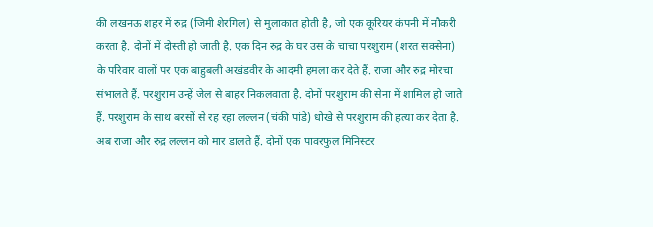की लखनऊ शहर में रुद्र (जिमी शेरगिल) से मुलाकात होती है, जो एक कूरियर कंपनी में नौकरी करता है. दोनों में दोस्ती हो जाती है. एक दिन रुद्र के घर उस के चाचा परशुराम (शरत सक्सेना) के परिवार वालों पर एक बाहुबली अखंडवीर के आदमी हमला कर देते हैं. राजा और रुद्र मोरचा संभालते हैं. परशुराम उन्हें जेल से बाहर निकलवाता है. दोनों परशुराम की सेना में शामिल हो जाते हैं. परशुराम के साथ बरसों से रह रहा लल्लन (चंकी पांडे) धोखे से परशुराम की हत्या कर देता है. अब राजा और रुद्र लल्लन को मार डालते हैं. दोनों एक पावरफुल मिनिस्टर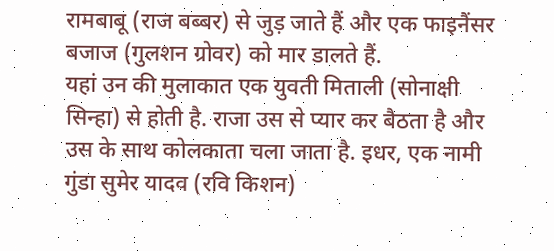रामबाबू (राज बब्बर) से जुड़ जाते हैं और एक फाइनैंसर बजाज (गुलशन ग्रोवर) को मार डालते हैं.
यहां उन की मुलाकात एक युवती मिताली (सोनाक्षी सिन्हा) से होती है. राजा उस से प्यार कर बैठता है और उस के साथ कोलकाता चला जाता है. इधर, एक नामी गुंडा सुमेर यादव (रवि किशन)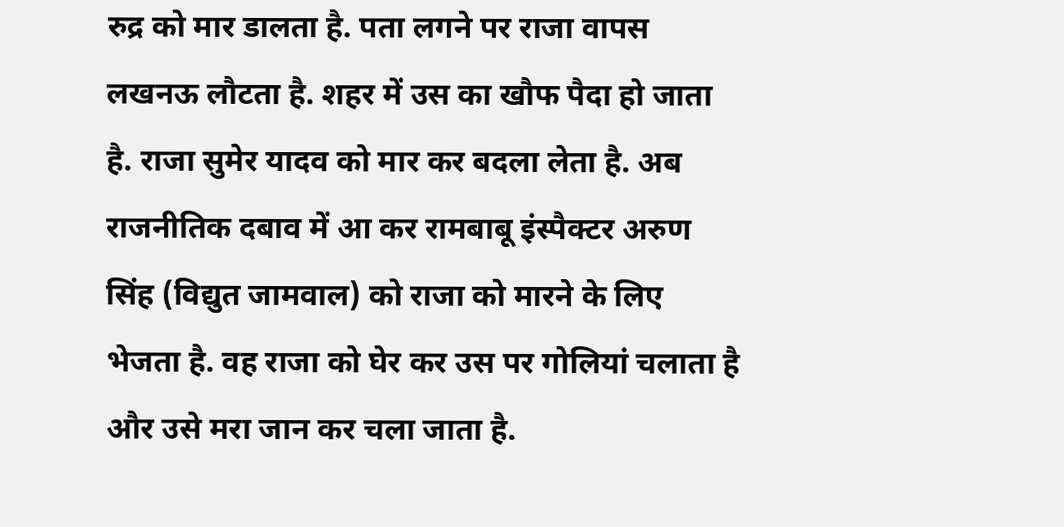रुद्र को मार डालता है. पता लगने पर राजा वापस लखनऊ लौटता है. शहर में उस का खौफ पैदा हो जाता है. राजा सुमेर यादव को मार कर बदला लेता है. अब राजनीतिक दबाव में आ कर रामबाबू इंस्पैक्टर अरुण सिंह (विद्युत जामवाल) को राजा को मारने के लिए भेजता है. वह राजा को घेर कर उस पर गोलियां चलाता है और उसे मरा जान कर चला जाता है.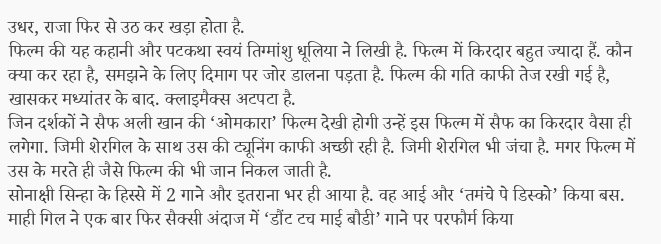उधर, राजा फिर से उठ कर खड़ा होता है.
फिल्म की यह कहानी और पटकथा स्वयं तिग्मांशु धूलिया ने लिखी है. फिल्म में किरदार बहुत ज्यादा हैं. कौन क्या कर रहा है, समझने के लिए दिमाग पर जोर डालना पड़ता है. फिल्म की गति काफी तेज रखी गई है, खासकर मध्यांतर के बाद. क्लाइमैक्स अटपटा है.
जिन दर्शकों ने सैफ अली खान की ‘ओमकारा’ फिल्म देखी होगी उन्हें इस फिल्म में सैफ का किरदार वैसा ही लगेगा. जिमी शेरगिल के साथ उस की ट्यूनिंग काफी अच्छी रही है. जिमी शेरगिल भी जंचा है. मगर फिल्म में उस के मरते ही जैसे फिल्म की भी जान निकल जाती है.
सोनाक्षी सिन्हा के हिस्से में 2 गाने और इतराना भर ही आया है. वह आई और ‘तमंचे पे डिस्को’ किया बस. माही गिल ने एक बार फिर सैक्सी अंदाज में ‘डौंट टच माई बौडी’ गाने पर परफौर्म किया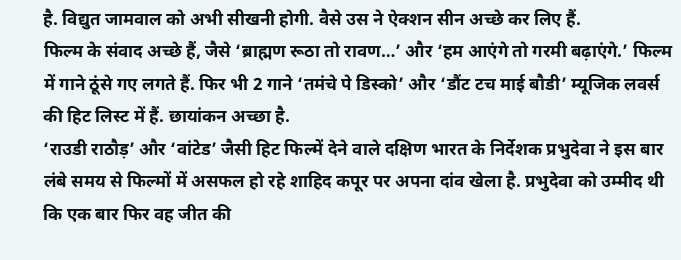है. विद्युत जामवाल को अभी सीखनी होगी. वैसे उस ने ऐक्शन सीन अच्छे कर लिए हैं.
फिल्म के संवाद अच्छे हैं, जैसे ‘ब्राह्मण रूठा तो रावण…’ और ‘हम आएंगे तो गरमी बढ़ाएंगे.’ फिल्म में गाने ठूंसे गए लगते हैं. फिर भी 2 गाने ‘तमंचे पे डिस्को’ और ‘डौंट टच माई बौडी’ म्यूजिक लवर्स की हिट लिस्ट में हैं. छायांकन अच्छा है.
‘राउडी राठौड़’ और ‘वांटेड’ जैसी हिट फिल्में देने वाले दक्षिण भारत के निर्देशक प्रभुदेवा ने इस बार लंबे समय से फिल्मों में असफल हो रहे शाहिद कपूर पर अपना दांव खेला है. प्रभुदेवा को उम्मीद थी कि एक बार फिर वह जीत की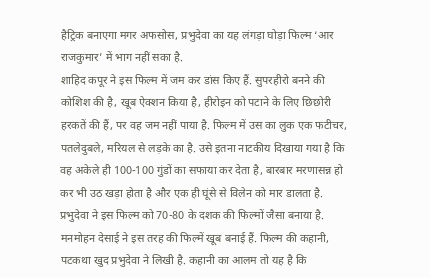हैट्रिक बनाएगा मगर अफसोस, प्रभुदेवा का यह लंगड़ा घोड़ा फिल्म ‘आर राजकुमार’ में भाग नहीं सका है.
शाहिद कपूर ने इस फिल्म में जम कर डांस किए हैं. सुपरहीरो बनने की कोशिश की है, खूब ऐक्शन किया है, हीरोइन को पटाने के लिए छिछोरी हरकतें की हैं, पर वह जम नहीं पाया है. फिल्म में उस का लुक एक फटीचर, पतलेदुबले, मरियल से लड़के का है. उसे इतना नाटकीय दिखाया गया है कि वह अकेले ही 100-100 गुंडों का सफाया कर देता है, बारबार मरणासन्न हो कर भी उठ खड़ा होता है और एक ही घूंसे से विलेन को मार डालता है.
प्रभुदेवा ने इस फिल्म को 70-80 के दशक की फिल्मों जैसा बनाया है. मनमोहन देसाई ने इस तरह की फिल्में खूब बनाई हैं. फिल्म की कहानी, पटकथा खुद प्रभुदेवा ने लिखी है. कहानी का आलम तो यह है कि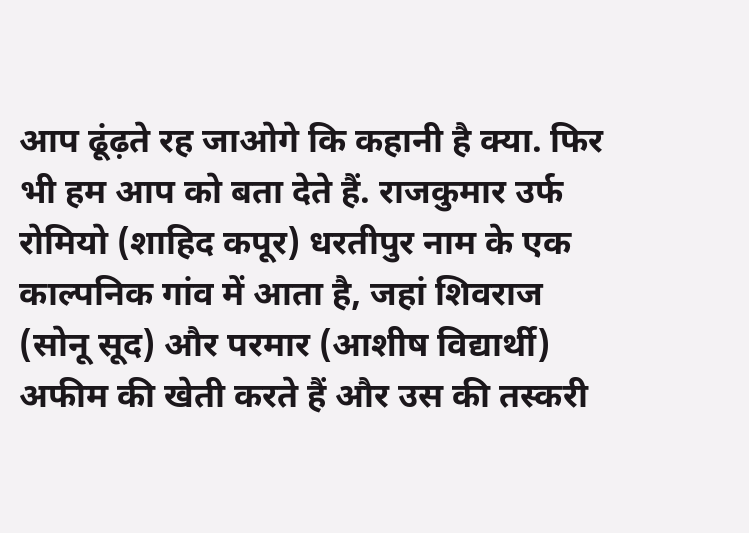आप ढूंढ़ते रह जाओगे कि कहानी है क्या. फिर भी हम आप को बता देते हैं. राजकुमार उर्फ रोमियो (शाहिद कपूर) धरतीपुर नाम के एक काल्पनिक गांव में आता है, जहां शिवराज (सोनू सूद) और परमार (आशीष विद्यार्थी) अफीम की खेती करते हैं और उस की तस्करी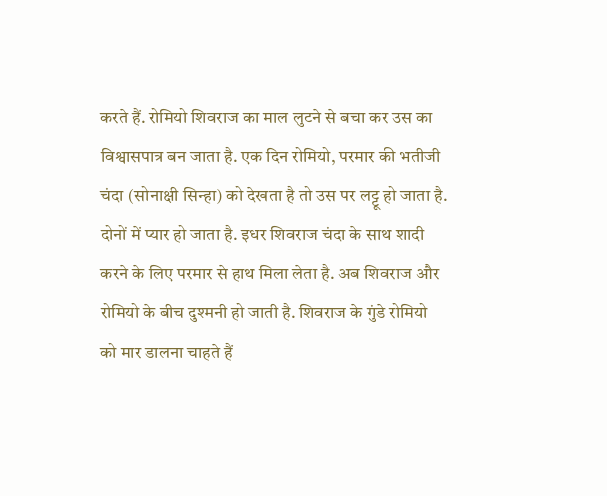करते हैं. रोमियो शिवराज का माल लुटने से बचा कर उस का विश्वासपात्र बन जाता है. एक दिन रोमियो, परमार की भतीजी चंदा (सोनाक्षी सिन्हा) को देखता है तो उस पर लट्टू हो जाता है. दोनों में प्यार हो जाता है. इधर शिवराज चंदा के साथ शादी करने के लिए परमार से हाथ मिला लेता है. अब शिवराज और रोमियो के बीच दुश्मनी हो जाती है. शिवराज के गुंडे रोमियो को मार डालना चाहते हैं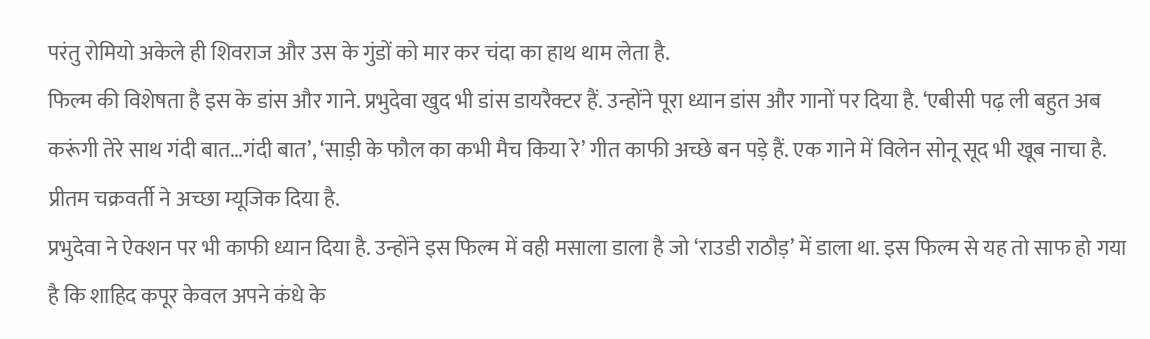परंतु रोमियो अकेले ही शिवराज और उस के गुंडों को मार कर चंदा का हाथ थाम लेता है.
फिल्म की विशेषता है इस के डांस और गाने. प्रभुदेवा खुद भी डांस डायरैक्टर हैं. उन्होंने पूरा ध्यान डांस और गानों पर दिया है. ‘एबीसी पढ़ ली बहुत अब करूंगी तेरे साथ गंदी बात…गंदी बात’, ‘साड़ी के फौल का कभी मैच किया रे’ गीत काफी अच्छे बन पड़े हैं. एक गाने में विलेन सोनू सूद भी खूब नाचा है. प्रीतम चक्रवर्ती ने अच्छा म्यूजिक दिया है.
प्रभुदेवा ने ऐक्शन पर भी काफी ध्यान दिया है. उन्होंने इस फिल्म में वही मसाला डाला है जो ‘राउडी राठौड़’ में डाला था. इस फिल्म से यह तो साफ हो गया है कि शाहिद कपूर केवल अपने कंधे के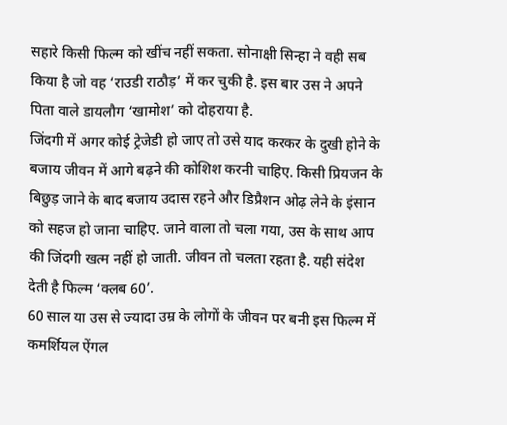सहारे किसी फिल्म को खींच नहीं सकता. सोनाक्षी सिन्हा ने वही सब किया है जो वह ‘राउडी राठौड़’ में कर चुकी है. इस बार उस ने अपने पिता वाले डायलौग ‘खामोश’ को दोहराया है.
जिंदगी में अगर कोई ट्रेजेडी हो जाए तो उसे याद करकर के दुखी होने के बजाय जीवन में आगे बढ़ने की कोशिश करनी चाहिए. किसी प्रियजन के बिछुड़ जाने के बाद बजाय उदास रहने और डिप्रैशन ओढ़ लेने के इंसान को सहज हो जाना चाहिए. जाने वाला तो चला गया, उस के साथ आप की जिंदगी खत्म नहीं हो जाती. जीवन तो चलता रहता है. यही संदेश देती है फिल्म ‘क्लब 60’.
60 साल या उस से ज्यादा उम्र के लोगों के जीवन पर बनी इस फिल्म में कमर्शियल ऐंगल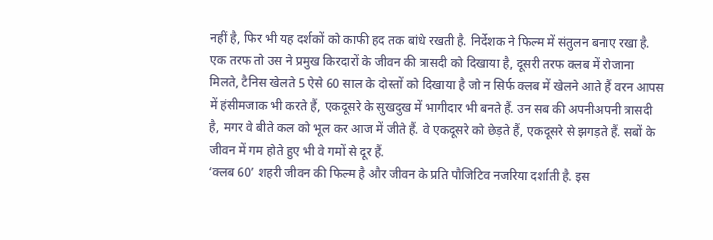नहीं है, फिर भी यह दर्शकों को काफी हद तक बांधे रखती है. निर्देशक ने फिल्म में संतुलन बनाए रखा है. एक तरफ तो उस ने प्रमुख किरदारों के जीवन की त्रासदी को दिखाया है, दूसरी तरफ क्लब में रोजाना मिलते, टैनिस खेलते 5 ऐसे 60 साल के दोस्तों को दिखाया है जो न सिर्फ क्लब में खेलने आते हैं वरन आपस में हंसीमजाक भी करते हैं, एकदूसरे के सुखदुख में भागीदार भी बनते हैं. उन सब की अपनीअपनी त्रासदी है, मगर वे बीते कल को भूल कर आज में जीते हैं. वे एकदूसरे को छेड़ते हैं, एकदूसरे से झगड़ते हैं. सबों के जीवन में गम होते हुए भी वे गमों से दूर हैं.
‘क्लब 60’ शहरी जीवन की फिल्म है और जीवन के प्रति पौजिटिव नजरिया दर्शाती है. इस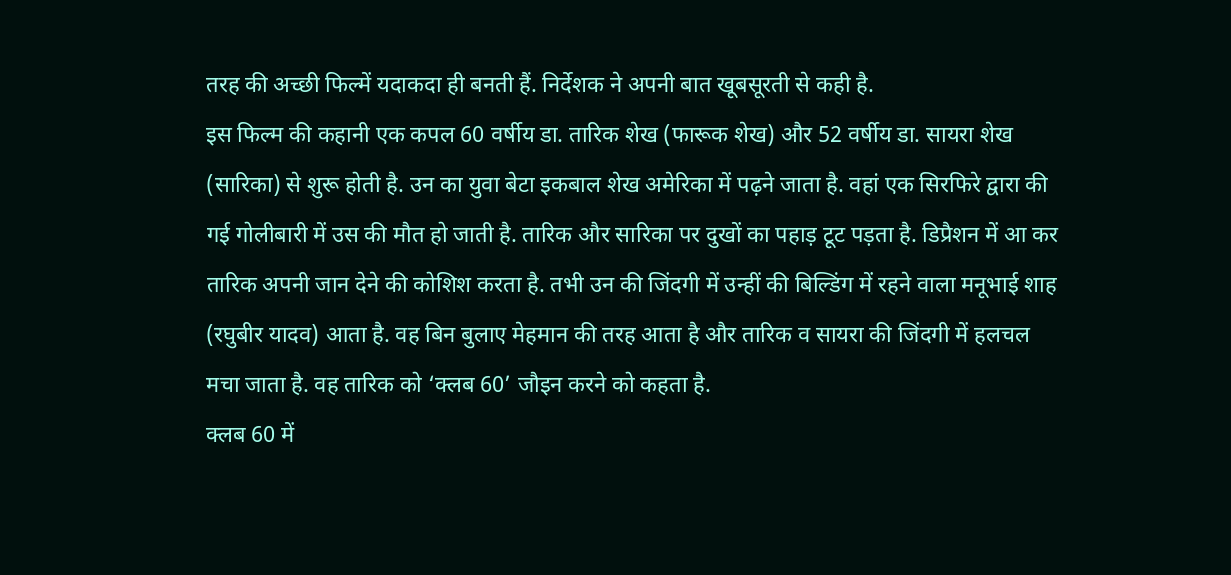तरह की अच्छी फिल्में यदाकदा ही बनती हैं. निर्देशक ने अपनी बात खूबसूरती से कही है.
इस फिल्म की कहानी एक कपल 60 वर्षीय डा. तारिक शेख (फारूक शेख) और 52 वर्षीय डा. सायरा शेख (सारिका) से शुरू होती है. उन का युवा बेटा इकबाल शेख अमेरिका में पढ़ने जाता है. वहां एक सिरफिरे द्वारा की गई गोलीबारी में उस की मौत हो जाती है. तारिक और सारिका पर दुखों का पहाड़ टूट पड़ता है. डिप्रैशन में आ कर तारिक अपनी जान देने की कोशिश करता है. तभी उन की जिंदगी में उन्हीं की बिल्डिंग में रहने वाला मनूभाई शाह (रघुबीर यादव) आता है. वह बिन बुलाए मेहमान की तरह आता है और तारिक व सायरा की जिंदगी में हलचल मचा जाता है. वह तारिक को ‘क्लब 60’ जौइन करने को कहता है.
क्लब 60 में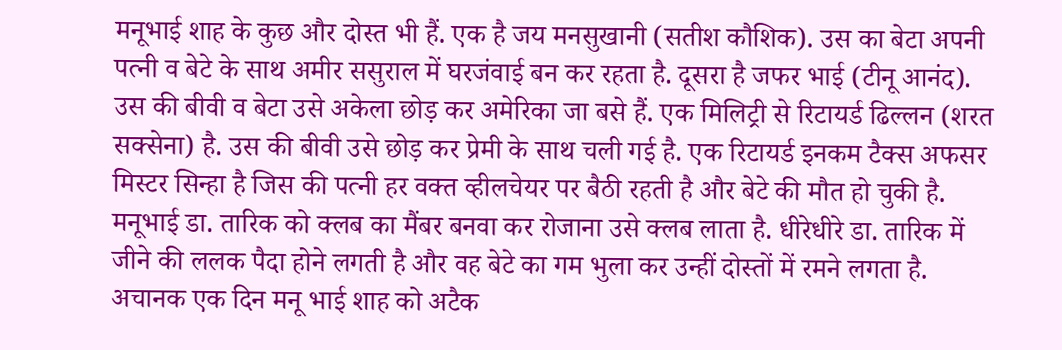मनूभाई शाह के कुछ और दोस्त भी हैं. एक है जय मनसुखानी (सतीश कौशिक). उस का बेटा अपनी पत्नी व बेटे के साथ अमीर ससुराल में घरजंवाई बन कर रहता है. दूसरा है जफर भाई (टीनू आनंद). उस की बीवी व बेटा उसे अकेला छोड़ कर अमेरिका जा बसे हैं. एक मिलिट्री से रिटायर्ड ढिल्लन (शरत सक्सेना) है. उस की बीवी उसे छोड़ कर प्रेमी के साथ चली गई है. एक रिटायर्ड इनकम टैक्स अफसर मिस्टर सिन्हा है जिस की पत्नी हर वक्त व्हीलचेयर पर बैठी रहती है और बेटे की मौत हो चुकी है.
मनूभाई डा. तारिक को क्लब का मैंबर बनवा कर रोजाना उसे क्लब लाता है. धीरेधीरे डा. तारिक में जीने की ललक पैदा होने लगती है और वह बेटे का गम भुला कर उन्हीं दोस्तों में रमने लगता है. अचानक एक दिन मनू भाई शाह को अटैक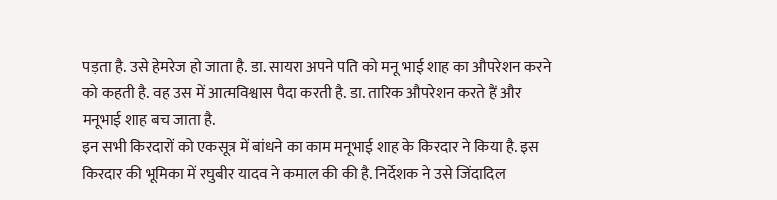पड़ता है. उसे हेमरेज हो जाता है. डा. सायरा अपने पति को मनू भाई शाह का औपरेशन करने को कहती है. वह उस में आत्मविश्वास पैदा करती है. डा. तारिक औपरेशन करते हैं और मनूभाई शाह बच जाता है.
इन सभी किरदारों को एकसूत्र में बांधने का काम मनूभाई शाह के किरदार ने किया है. इस किरदार की भूमिका में रघुबीर यादव ने कमाल की की है. निर्देशक ने उसे जिंदादिल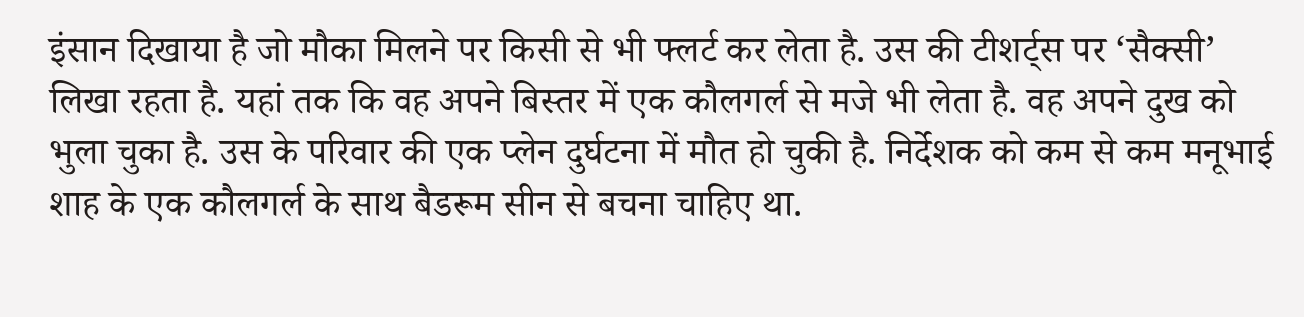इंसान दिखाया है जो मौका मिलने पर किसी से भी फ्लर्ट कर लेता है. उस की टीशर्ट्स पर ‘सैक्सी’ लिखा रहता है. यहां तक कि वह अपने बिस्तर में एक कौलगर्ल से मजे भी लेता है. वह अपने दुख को भुला चुका है. उस के परिवार की एक प्लेन दुर्घटना में मौत हो चुकी है. निर्देशक को कम से कम मनूभाई शाह के एक कौलगर्ल के साथ बैडरूम सीन से बचना चाहिए था.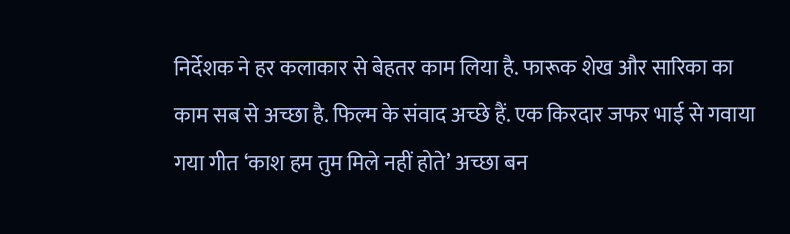निर्देशक ने हर कलाकार से बेहतर काम लिया है. फारूक शेख और सारिका का काम सब से अच्छा है. फिल्म के संवाद अच्छे हैं. एक किरदार जफर भाई से गवाया गया गीत ‘काश हम तुम मिले नहीं होते’ अच्छा बन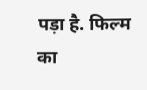पड़ा है. फिल्म का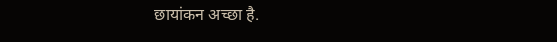छायांकन अच्छा है.